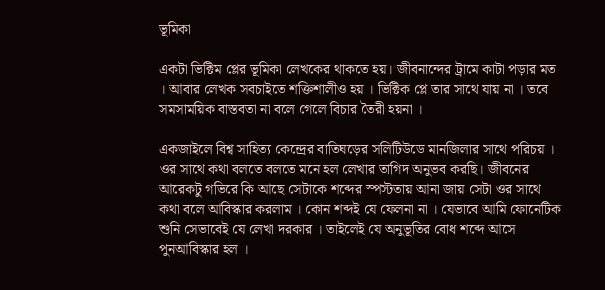ভূমিকা

একটা ভিক্টিম প্লের ভূমিকা লেখকের থাকতে হয়। জীবনান্দের ট্রামে কাটা পড়ার মত । আবার লেখক সবচাইতে শক্তিশালীও হয় । ভিক্টিক প্লে তার সাথে যায় না । তবে সমসাময়িক বাস্তবতা না বলে গেলে বিচার তৈরী হয়না ।

একজাইলে বিশ্ব সাহিত্য কেন্দ্রের বাতিঘড়ের সলিটিউডে মানজিলার সাথে পরিচয় । ওর সাথে কথা বলতে বলতে মনে হল লেখার তাগিদ অনুভব করছি। জীবনের আরেকটু গভিরে কি আছে সেটাকে শব্দের স্পস্টতায় আনা জায় সেটা ওর সাথে কথা বলে আবিস্কার করলাম । কোন শব্দই যে ফেলনা না । যেভাবে আমি ফোনেটিক শুনি সেভাবেই যে লেখা দরকার । তাইলেই যে অনুভূতির বোধ শব্দে আসে পুনআবিস্কার হল ।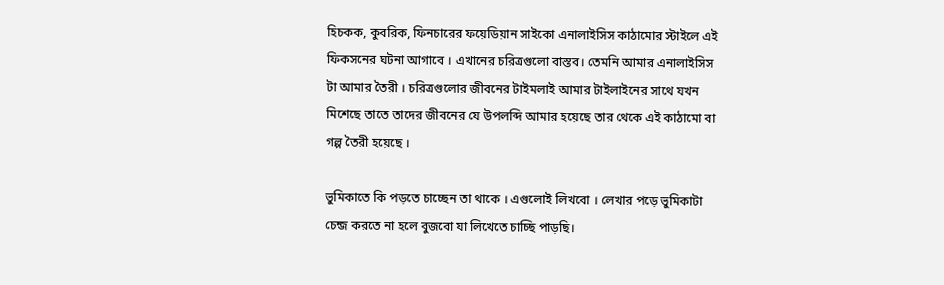হিচকক, কুবরিক, ফিনচারের ফয়েডিয়ান সাইকো এনালাইসিস কাঠামোর স্টাইলে এই ফিকসনের ঘটনা আগাবে । এখানের চরিত্রগুলো বাস্তব। তেমনি আমার এনালাইসিস টা আমার তৈরী । চরিত্রগুলোর জীবনের টাইমলাই আমার টাইলাইনের সাথে যখন মিশেছে তাতে তাদের জীবনের যে উপলব্দি আমার হয়েছে তার থেকে এই কাঠামো বা গল্প তৈরী হয়েছে ।

ভুমিকাতে কি পড়তে চাচ্ছেন তা থাকে । এগুলোই লিখবো । লেখার পড়ে ভুমিকাটা চেন্জ করতে না হলে বুজবো যা লিখেতে চাচ্ছি পাড়ছি।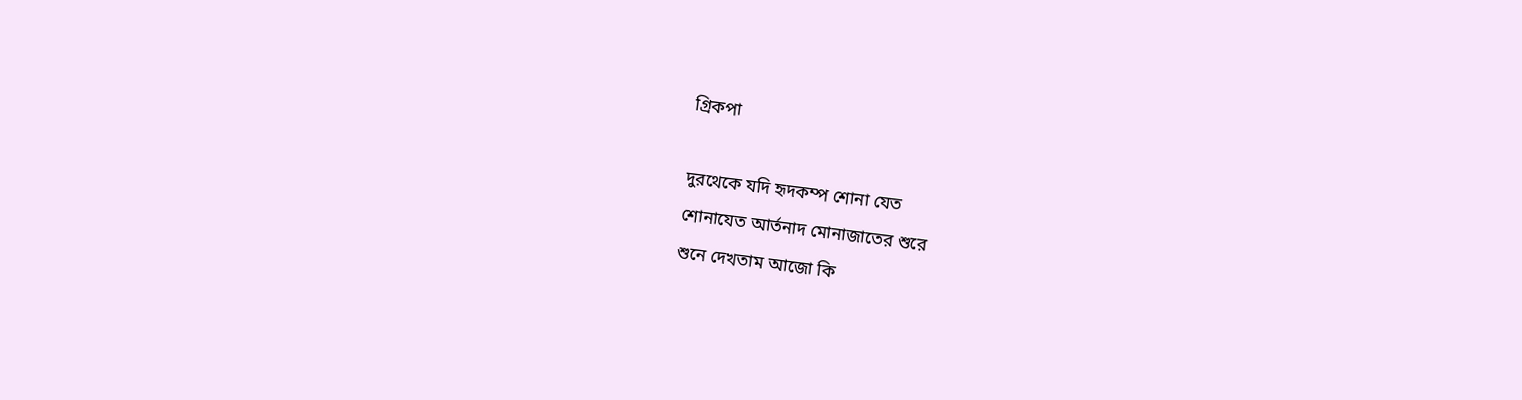গ্রিকপা

দুরথেকে যদি হৃদকম্প শোনা যেত
শোনাযেত আর্তনাদ মোনাজাতের শুরে
শুনে দেখতাম আজো কি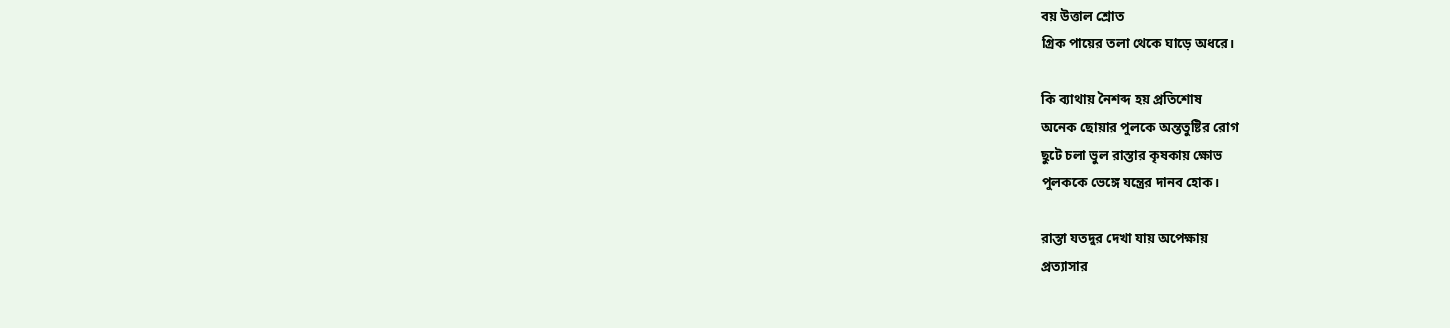বয় উত্তাল শ্রোত
গ্রিক পায়ের তলা থেকে ঘাড়ে অধরে।

কি ব্যাথায় নৈশব্দ হয় প্রতিশোষ
অনেক ছোয়ার পুলকে অন্ততুষ্টির রোগ
ছুটে চলা ভুল রাস্তার কৃষকায় ক্ষোভ
পুলককে ভেঙ্গে যন্ত্রের দানব হোক।

রাস্তা যতদুর দেখা যায় অপেক্ষায়
প্রত্যাসার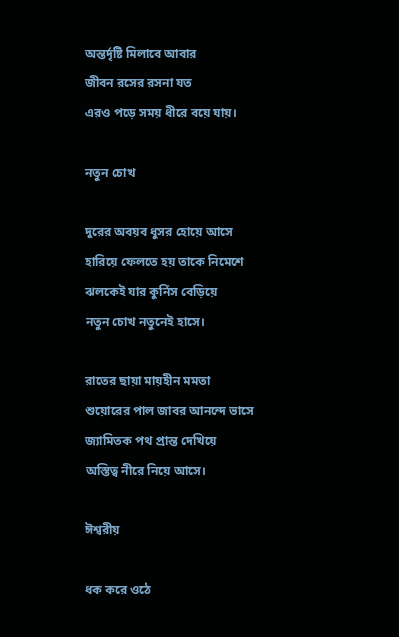অন্তর্দৃষ্টি মিলাবে আবার
জীবন রসের রসনা যত
এরও পড়ে সময় ধীরে বয়ে যায়।

নতুন চোখ

দুরের অবয়ব ধুসর হোয়ে আসে
হারিয়ে ফেলতে হয় তাকে নিমেশে
ঝলকেই যার কুর্নিস বেড়িয়ে
নতুন চোখ নতুনেই হাসে।

রাতের ছায়া মায়হীন মমতা
শুয়োরের পাল জাবর আনন্দে ভাসে
জ্যামিতক পথ প্রান্ত দেখিয়ে
অস্তিত্ব নীরে নিয়ে আসে।

ঈশ্বরীয়

ধক করে ওঠে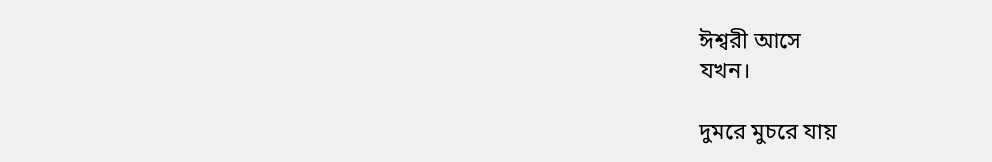ঈশ্বরী আসে
যখন।

দুমরে মুচরে যায়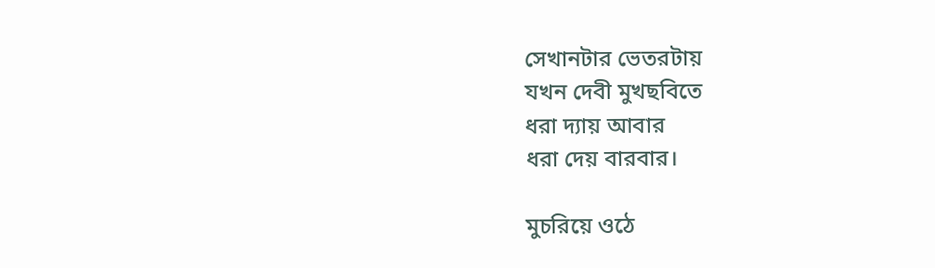সেখানটার ভেতরটায়
যখন দেবী মুখছবিতে
ধরা দ্যায় আবার
ধরা দেয় বারবার।

মুচরিয়ে ওঠে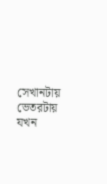সেখানটায় ভেতরটায়
যখন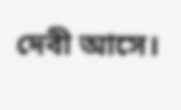দেবী আসে।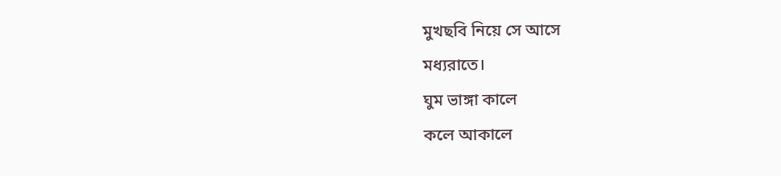মুখছবি নিয়ে সে আসে
মধ্যরাতে।
ঘুম ভাঙ্গা কালে
কলে আকালে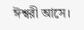ঈশ্বরী আসে।